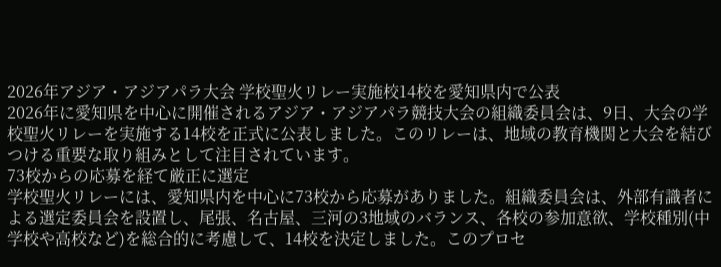2026年アジア・アジアパラ大会 学校聖火リレー実施校14校を愛知県内で公表
2026年に愛知県を中心に開催されるアジア・アジアパラ競技大会の組織委員会は、9日、大会の学校聖火リレーを実施する14校を正式に公表しました。このリレーは、地域の教育機関と大会を結びつける重要な取り組みとして注目されています。
73校からの応募を経て厳正に選定
学校聖火リレーには、愛知県内を中心に73校から応募がありました。組織委員会は、外部有識者による選定委員会を設置し、尾張、名古屋、三河の3地域のバランス、各校の参加意欲、学校種別(中学校や高校など)を総合的に考慮して、14校を決定しました。このプロセ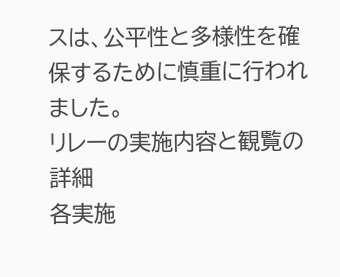スは、公平性と多様性を確保するために慎重に行われました。
リレーの実施内容と観覧の詳細
各実施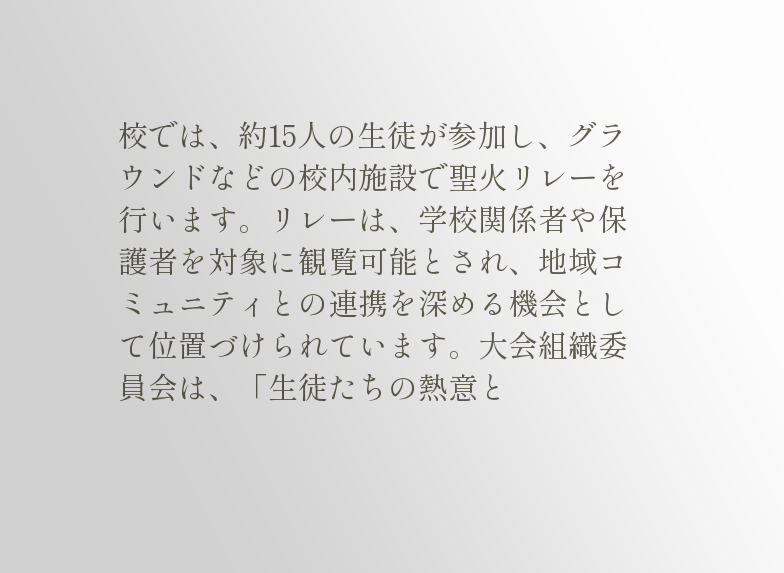校では、約15人の生徒が参加し、グラウンドなどの校内施設で聖火リレーを行います。リレーは、学校関係者や保護者を対象に観覧可能とされ、地域コミュニティとの連携を深める機会として位置づけられています。大会組織委員会は、「生徒たちの熱意と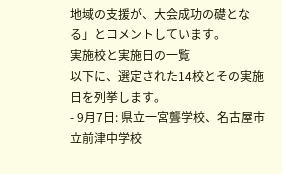地域の支援が、大会成功の礎となる」とコメントしています。
実施校と実施日の一覧
以下に、選定された14校とその実施日を列挙します。
- 9月7日: 県立一宮聾学校、名古屋市立前津中学校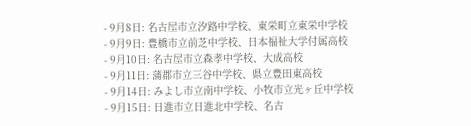- 9月8日: 名古屋市立汐路中学校、東栄町立東栄中学校
- 9月9日: 豊橋市立前芝中学校、日本福祉大学付属高校
- 9月10日: 名古屋市立森孝中学校、大成高校
- 9月11日: 蒲郡市立三谷中学校、県立豊田東高校
- 9月14日: みよし市立南中学校、小牧市立光ヶ丘中学校
- 9月15日: 日進市立日進北中学校、名古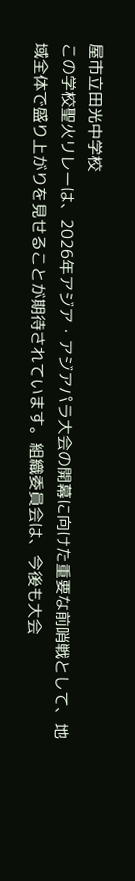屋市立田光中学校
この学校聖火リレーは、2026年アジア・アジアパラ大会の開幕に向けた重要な前哨戦として、地域全体で盛り上がりを見せることが期待されています。組織委員会は、今後も大会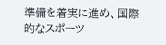準備を着実に進め、国際的なスポーツ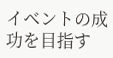イベントの成功を目指す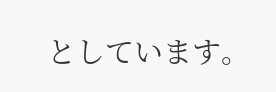としています。